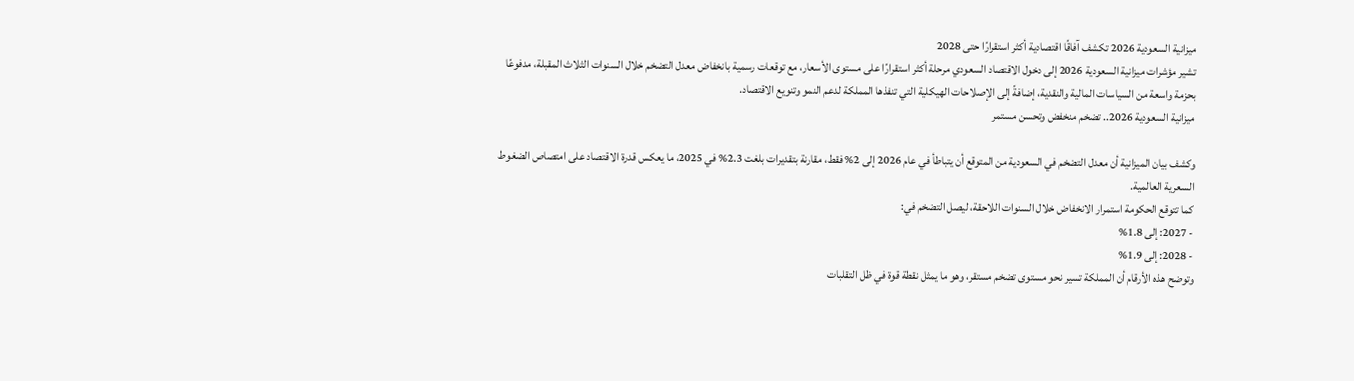ميزانية السعودية 2026 تكشف آفاقًا اقتصادية أكثر استقرارًا حتى 2028
تشير مؤشرات ميزانية السعودية 2026 إلى دخول الاقتصاد السعودي مرحلة أكثر استقرارًا على مستوى الأسعار، مع توقعات رسمية بانخفاض معدل التضخم خلال السنوات الثلاث المقبلة، مدفوعًا بحزمة واسعة من السياسات المالية والنقدية، إضافةً إلى الإصلاحات الهيكلية التي تنفذها المملكة لدعم النمو وتنويع الاقتصاد.
ميزانية السعودية 2026.. تضخم منخفض وتحسن مستمر

وكشف بيان الميزانية أن معدل التضخم في السعودية من المتوقع أن يتباطأ في عام 2026 إلى 2% فقط، مقارنة بتقديرات بلغت 2.3% في 2025، ما يعكس قدرة الاقتصاد على امتصاص الضغوط السعرية العالمية.
كما تتوقع الحكومة استمرار الانخفاض خلال السنوات اللاحقة، ليصل التضخم في:
- 2027: إلى 1.8%
- 2028: إلى 1.9%
وتوضح هذه الأرقام أن المملكة تسير نحو مستوى تضخم مستقر، وهو ما يمثل نقطة قوة في ظل التقلبات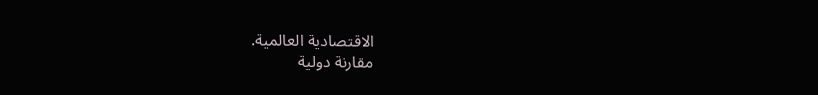الاقتصادية العالمية.
مقارنة دولية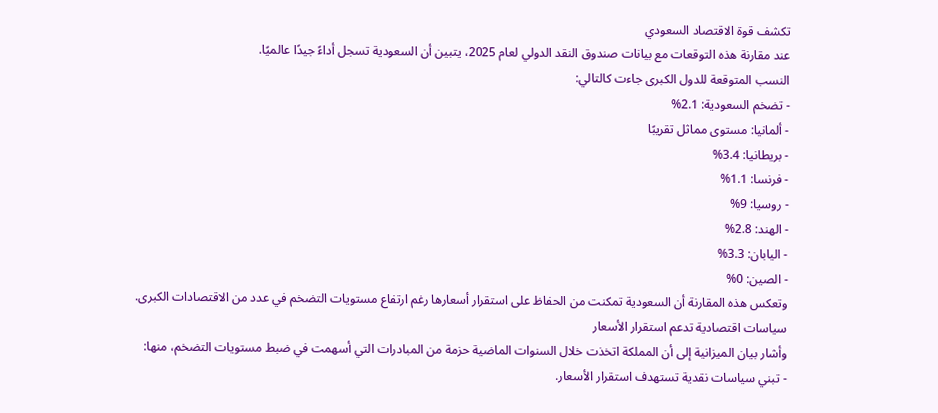تكشف قوة الاقتصاد السعودي
عند مقارنة هذه التوقعات مع بيانات صندوق النقد الدولي لعام 2025، يتبين أن السعودية تسجل أداءً جيدًا عالميًا.
النسب المتوقعة للدول الكبرى جاءت كالتالي:
- تضخم السعودية: 2.1%
- ألمانيا: مستوى مماثل تقريبًا
- بريطانيا: 3.4%
- فرنسا: 1.1%
- روسيا: 9%
- الهند: 2.8%
- اليابان: 3.3%
- الصين: 0%
وتعكس هذه المقارنة أن السعودية تمكنت من الحفاظ على استقرار أسعارها رغم ارتفاع مستويات التضخم في عدد من الاقتصادات الكبرى.
سياسات اقتصادية تدعم استقرار الأسعار
وأشار بيان الميزانية إلى أن المملكة اتخذت خلال السنوات الماضية حزمة من المبادرات التي أسهمت في ضبط مستويات التضخم، منها:
- تبني سياسات نقدية تستهدف استقرار الأسعار.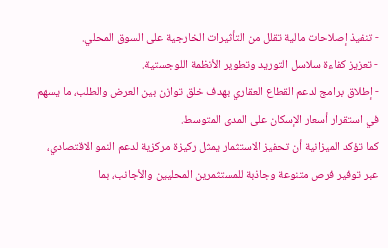- تنفيذ إصلاحات مالية تقلل من التأثيرات الخارجية على السوق المحلي.
- تعزيز كفاءة سلاسل التوريد وتطوير الأنظمة اللوجستية.
- إطلاق برامج لدعم القطاع العقاري بهدف خلق توازن بين العرض والطلب، ما يسهم في استقرار أسعار الإسكان على المدى المتوسط.
كما تؤكد الميزانية أن تحفيز الاستثمار يمثل ركيزة مركزية لدعم النمو الاقتصادي، عبر توفير فرص متنوعة وجاذبة للمستثمرين المحليين والأجانب، بما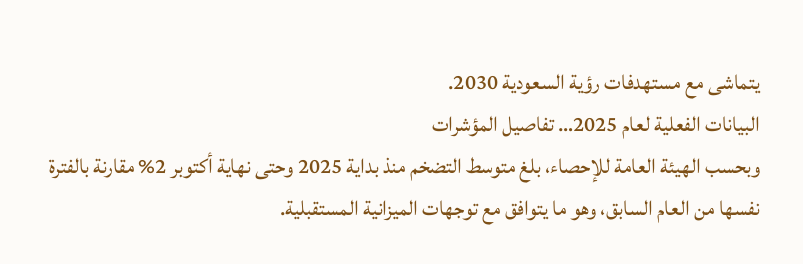يتماشى مع مستهدفات رؤية السعودية 2030.
البيانات الفعلية لعام 2025… تفاصيل المؤشرات
وبحسب الهيئة العامة للإحصاء، بلغ متوسط التضخم منذ بداية 2025 وحتى نهاية أكتوبر 2% مقارنة بالفترة نفسها من العام السابق، وهو ما يتوافق مع توجهات الميزانية المستقبلية.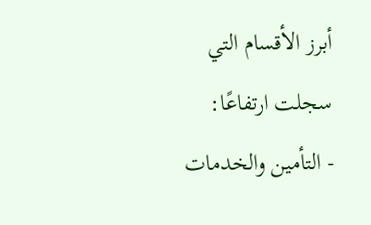أبرز الأقسام التي سجلت ارتفاعًا:
- التأمين والخدمات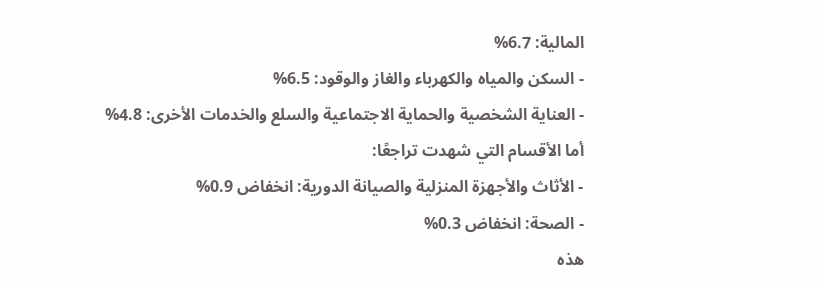المالية: 6.7%
- السكن والمياه والكهرباء والغاز والوقود: 6.5%
- العناية الشخصية والحماية الاجتماعية والسلع والخدمات الأخرى: 4.8%
أما الأقسام التي شهدت تراجعًا:
- الأثاث والأجهزة المنزلية والصيانة الدورية: انخفاض 0.9%
- الصحة: انخفاض 0.3%
هذه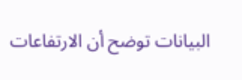البيانات توضح أن الارتفاعات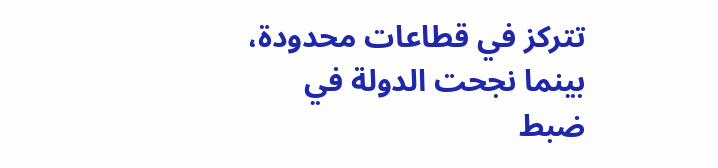تتركز في قطاعات محدودة، بينما نجحت الدولة في ضبط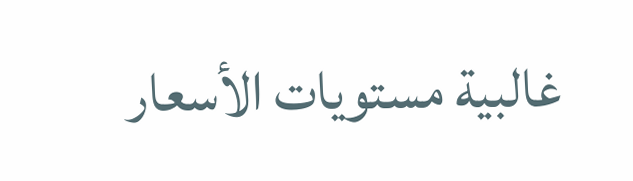غالبية مستويات الأسعار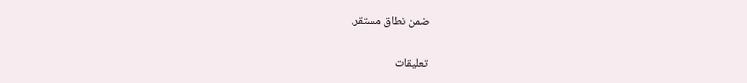ضمن نطاق مستقر.

تعليقات